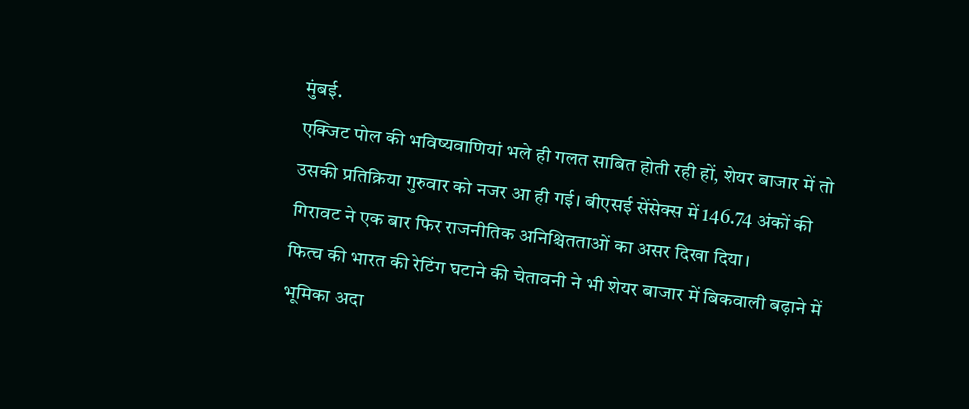मुंबई.
एक्जिट पोल की भविष्यवाणियां भले ही गलत साबित होती रही हों, शेयर बाजार में तो उसकी प्रतिक्रिया गुरुवार को नजर आ ही गई। बीएसई सेंसेक्स में 146.74 अंकों की गिरावट ने एक बार फिर राजनीतिक अनिश्चितताओं का असर दिखा दिया।
फित्च की भारत की रेटिंग घटाने की चेतावनी ने भी शेयर बाजार में बिकवाली बढ़ाने में भूमिका अदा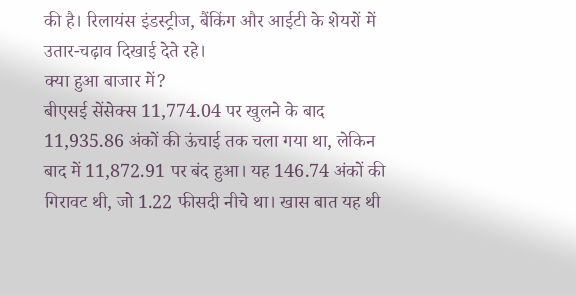की है। रिलायंस इंडस्ट्रीज, बैंकिंग और आईटी के शेयरों में उतार-चढ़ाव दिखाई देते रहे।
क्या हुआ बाजार में?
बीएसई सेंसेक्स 11,774.04 पर खुलने के बाद 11,935.86 अंकों की ऊंचाई तक चला गया था, लेकिन बाद में 11,872.91 पर बंद हुआ। यह 146.74 अंकों की गिरावट थी, जो 1.22 फीसदी नीचे था। खास बात यह थी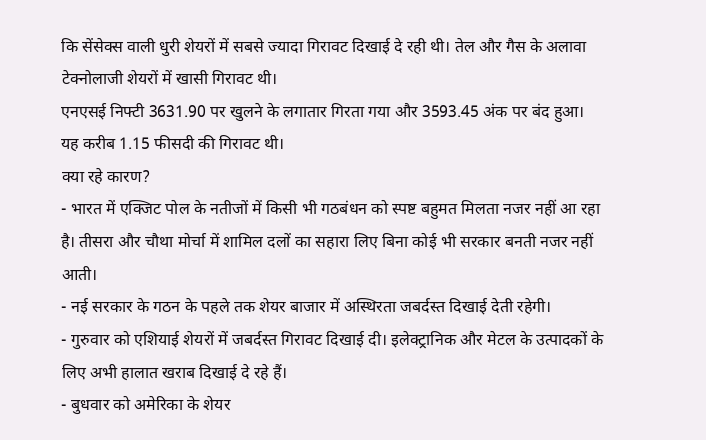कि सेंसेक्स वाली धुरी शेयरों में सबसे ज्यादा गिरावट दिखाई दे रही थी। तेल और गैस के अलावा टेक्नोलाजी शेयरों में खासी गिरावट थी।
एनएसई निफ्टी 3631.90 पर खुलने के लगातार गिरता गया और 3593.45 अंक पर बंद हुआ। यह करीब 1.15 फीसदी की गिरावट थी।
क्या रहे कारण?
- भारत में एक्जिट पोल के नतीजों में किसी भी गठबंधन को स्पष्ट बहुमत मिलता नजर नहीं आ रहा है। तीसरा और चौथा मोर्चा में शामिल दलों का सहारा लिए बिना कोई भी सरकार बनती नजर नहीं आती।
- नई सरकार के गठन के पहले तक शेयर बाजार में अस्थिरता जबर्दस्त दिखाई देती रहेगी।
- गुरुवार को एशियाई शेयरों में जबर्दस्त गिरावट दिखाई दी। इलेक्ट्रानिक और मेटल के उत्पादकों के लिए अभी हालात खराब दिखाई दे रहे हैं।
- बुधवार को अमेरिका के शेयर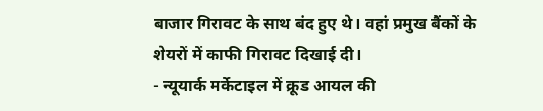बाजार गिरावट के साथ बंद हुए थे। वहां प्रमुख बैंकों के शेयरों में काफी गिरावट दिखाई दी।
- न्यूयार्क मर्केटाइल में क्रूड आयल की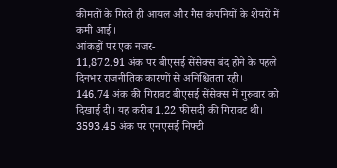कीमतों के गिरते ही आयल और गैस कंपनियों के शेयरों में कमी आई।
आंकड़ों पर एक नजर-
11,872.91 अंक पर बीएसई सेंसेक्स बंद होने के पहले दिनभर राजनीतिक कारणों से अनिश्चितता रही।
146.74 अंक की गिरावट बीएसई सेंसेक्स में गुरुवार को दिखाई दी। यह करीब 1.22 फीसदी की गिरावट थी।
3593.45 अंक पर एनएसई निफ्टी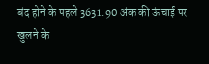बंद होने के पहले 3631.90 अंक की ऊंचाई पर खुलने के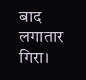बाद लगातार गिरा।